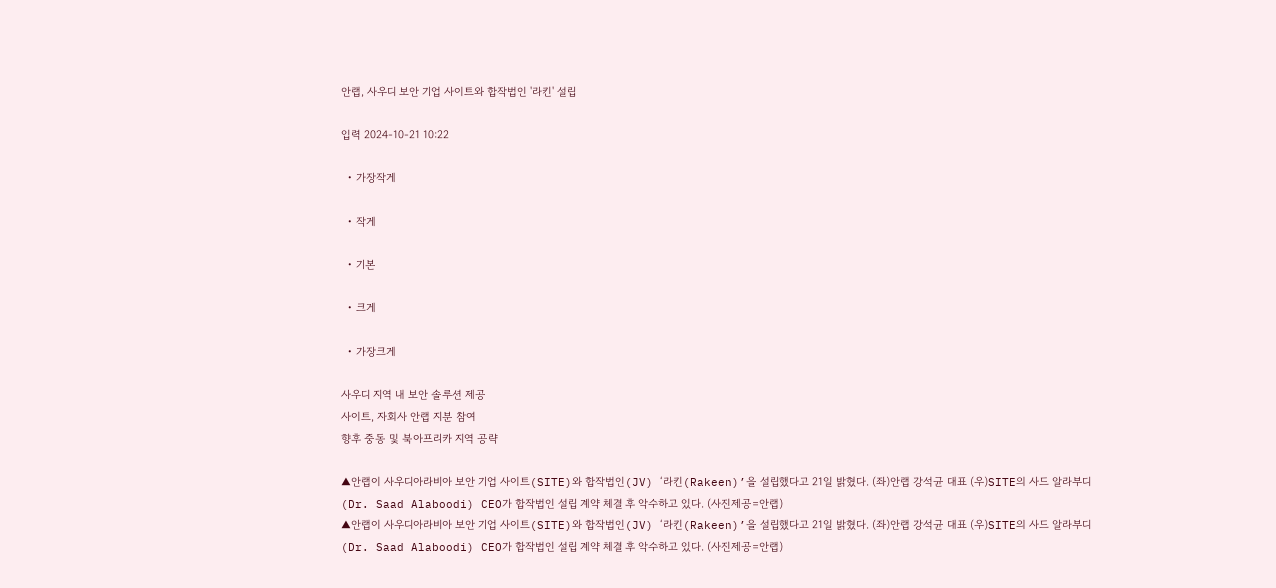안랩, 사우디 보안 기업 사이트와 합작법인 '라킨' 설립

입력 2024-10-21 10:22

  • 가장작게

  • 작게

  • 기본

  • 크게

  • 가장크게

사우디 지역 내 보안 솔루션 제공
사이트, 자회사 안랩 지분 참여
향후 중동 및 북아프리카 지역 공략

▲안랩이 사우디아라비아 보안 기업 사이트(SITE)와 합작법인(JV) ‘라킨(Rakeen)’을 설립했다고 21일 밝혔다. (좌)안랩 강석균 대표 (우)SITE의 사드 알라부디(Dr. Saad Alaboodi) CEO가 합작법인 설립 계약 체결 후 악수하고 있다. (사진제공=안랩)
▲안랩이 사우디아라비아 보안 기업 사이트(SITE)와 합작법인(JV) ‘라킨(Rakeen)’을 설립했다고 21일 밝혔다. (좌)안랩 강석균 대표 (우)SITE의 사드 알라부디(Dr. Saad Alaboodi) CEO가 합작법인 설립 계약 체결 후 악수하고 있다. (사진제공=안랩)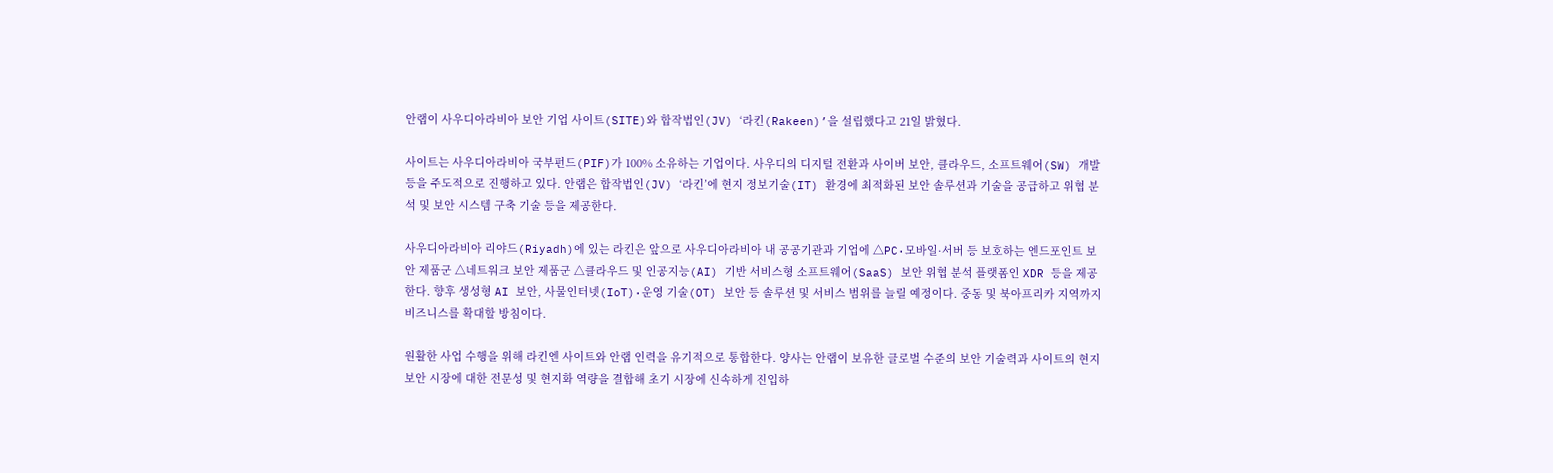안랩이 사우디아라비아 보안 기업 사이트(SITE)와 합작법인(JV) ‘라킨(Rakeen)’을 설립했다고 21일 밝혔다.

사이트는 사우디아라비아 국부펀드(PIF)가 100% 소유하는 기업이다. 사우디의 디지털 전환과 사이버 보안, 클라우드, 소프트웨어(SW) 개발 등을 주도적으로 진행하고 있다. 안랩은 합작법인(JV) ‘라킨’에 현지 정보기술(IT) 환경에 최적화된 보안 솔루션과 기술을 공급하고 위협 분석 및 보안 시스템 구축 기술 등을 제공한다.

사우디아라비아 리야드(Riyadh)에 있는 라킨은 앞으로 사우디아라비아 내 공공기관과 기업에 △PC·모바일·서버 등 보호하는 엔드포인트 보안 제품군 △네트워크 보안 제품군 △클라우드 및 인공지능(AI) 기반 서비스형 소프트웨어(SaaS) 보안 위협 분석 플랫폼인 XDR 등을 제공한다. 향후 생성형 AI 보안, 사물인터넷(IoT)·운영 기술(OT) 보안 등 솔루션 및 서비스 범위를 늘릴 예정이다. 중동 및 북아프리카 지역까지 비즈니스를 확대할 방침이다.

원활한 사업 수행을 위해 라킨엔 사이트와 안랩 인력을 유기적으로 통합한다. 양사는 안랩이 보유한 글로벌 수준의 보안 기술력과 사이트의 현지 보안 시장에 대한 전문성 및 현지화 역량을 결합해 초기 시장에 신속하게 진입하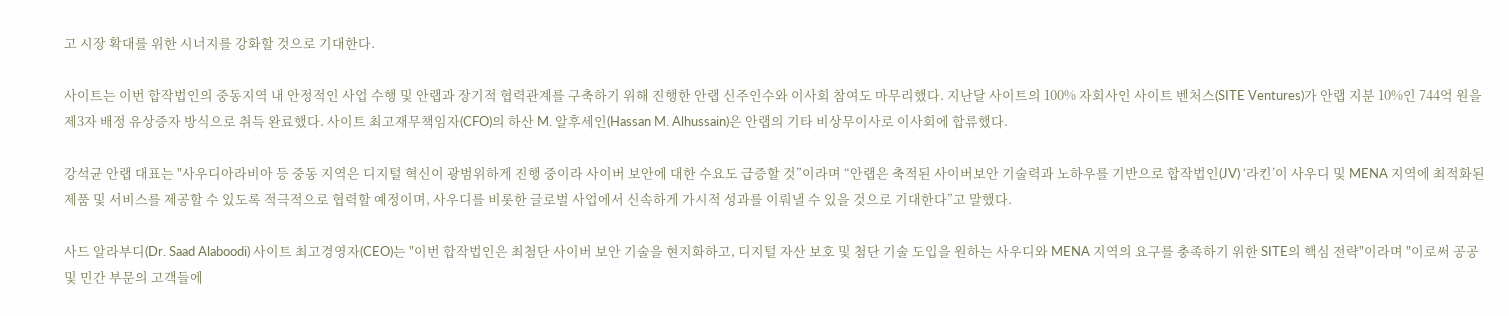고 시장 확대를 위한 시너지를 강화할 것으로 기대한다.

사이트는 이번 합작법인의 중동지역 내 안정적인 사업 수행 및 안랩과 장기적 협력관계를 구축하기 위해 진행한 안랩 신주인수와 이사회 참여도 마무리했다. 지난달 사이트의 100% 자회사인 사이트 벤처스(SITE Ventures)가 안랩 지분 10%인 744억 원을 제3자 배정 유상증자 방식으로 취득 완료했다. 사이트 최고재무책임자(CFO)의 하산 M. 알후세인(Hassan M. Alhussain)은 안랩의 기타 비상무이사로 이사회에 합류했다.

강석균 안랩 대표는 "사우디아라비아 등 중동 지역은 디지털 혁신이 광범위하게 진행 중이라 사이버 보안에 대한 수요도 급증할 것”이라며 “안랩은 축적된 사이버보안 기술력과 노하우를 기반으로 합작법인(JV) ‘라킨’이 사우디 및 MENA 지역에 최적화된 제품 및 서비스를 제공할 수 있도록 적극적으로 협력할 예정이며, 사우디를 비롯한 글로벌 사업에서 신속하게 가시적 성과를 이뤄낼 수 있을 것으로 기대한다”고 말했다.

사드 알라부디(Dr. Saad Alaboodi) 사이트 최고경영자(CEO)는 "이번 합작법인은 최첨단 사이버 보안 기술을 현지화하고, 디지털 자산 보호 및 첨단 기술 도입을 원하는 사우디와 MENA 지역의 요구를 충족하기 위한 SITE의 핵심 전략"이라며 "이로써 공공 및 민간 부문의 고객들에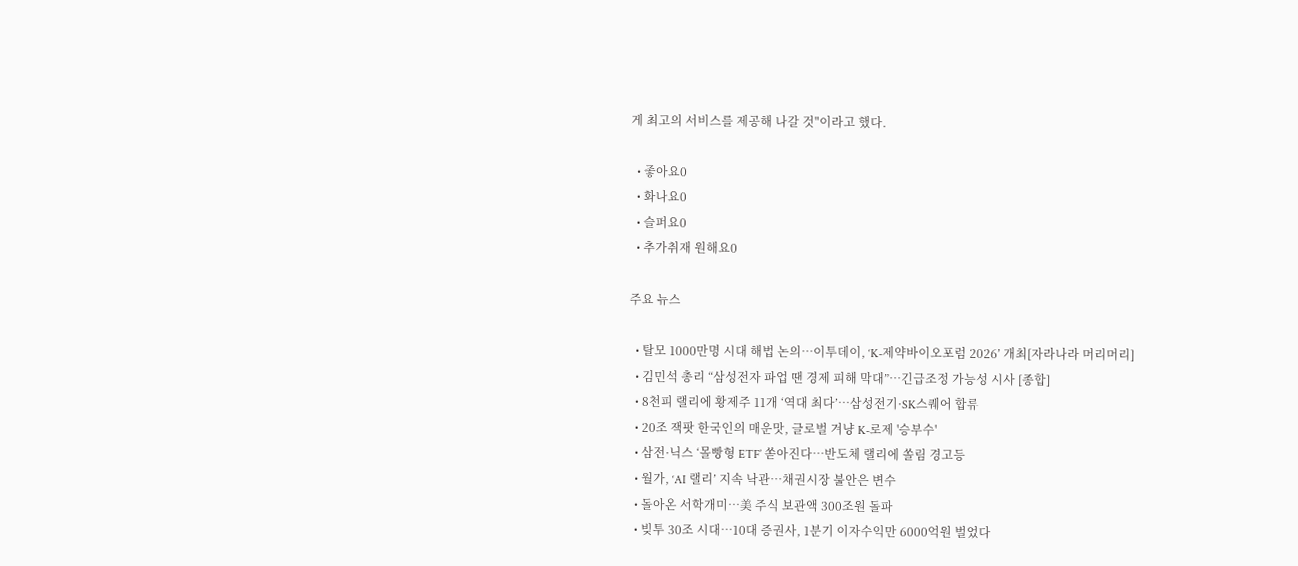게 최고의 서비스를 제공해 나갈 것"이라고 했다.

  • 좋아요0
  • 화나요0
  • 슬퍼요0
  • 추가취재 원해요0

주요 뉴스

  • 탈모 1000만명 시대 해법 논의…이투데이, ‘K-제약바이오포럼 2026’ 개최[자라나라 머리머리]
  • 김민석 총리 “삼성전자 파업 땐 경제 피해 막대”…긴급조정 가능성 시사 [종합]
  • 8천피 랠리에 황제주 11개 ‘역대 최다’…삼성전기·SK스퀘어 합류
  • 20조 잭팟 한국인의 매운맛, 글로벌 겨냥 K-로제 '승부수'
  • 삼전·닉스 ‘몰빵형 ETF’ 쏟아진다…반도체 랠리에 쏠림 경고등
  • 월가, ‘AI 랠리’ 지속 낙관…채권시장 불안은 변수
  • 돌아온 서학개미…美 주식 보관액 300조원 돌파
  • 빚투 30조 시대…10대 증권사, 1분기 이자수익만 6000억원 벌었다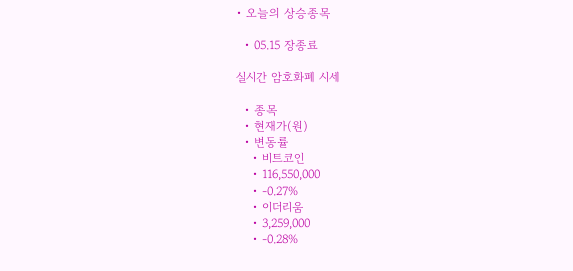• 오늘의 상승종목

  • 05.15 장종료

실시간 암호화폐 시세

  • 종목
  • 현재가(원)
  • 변동률
    • 비트코인
    • 116,550,000
    • -0.27%
    • 이더리움
    • 3,259,000
    • -0.28%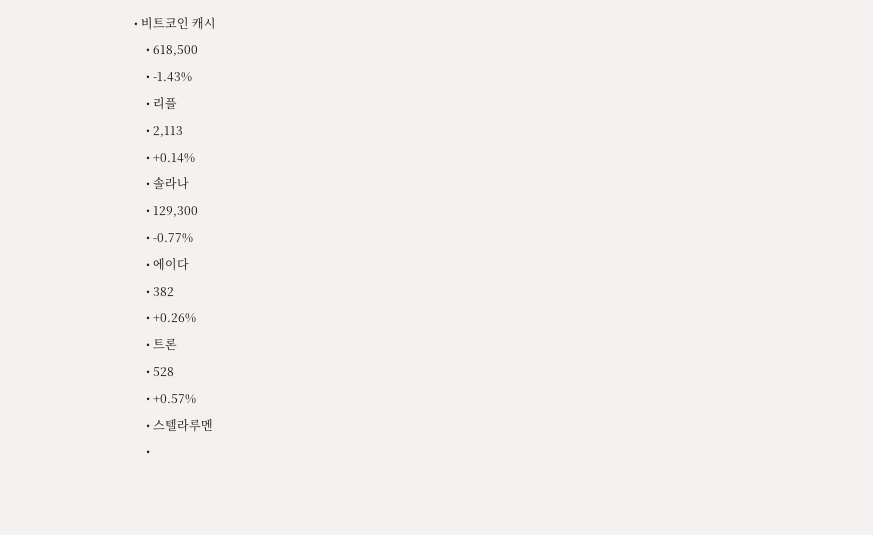• 비트코인 캐시
    • 618,500
    • -1.43%
    • 리플
    • 2,113
    • +0.14%
    • 솔라나
    • 129,300
    • -0.77%
    • 에이다
    • 382
    • +0.26%
    • 트론
    • 528
    • +0.57%
    • 스텔라루멘
    •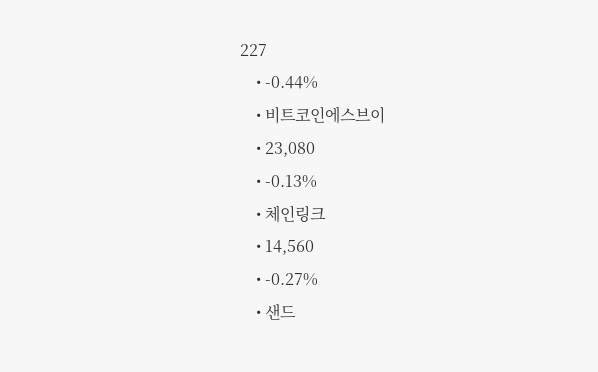227
    • -0.44%
    • 비트코인에스브이
    • 23,080
    • -0.13%
    • 체인링크
    • 14,560
    • -0.27%
    • 샌드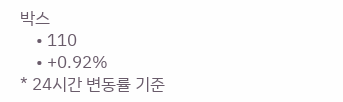박스
    • 110
    • +0.92%
* 24시간 변동률 기준